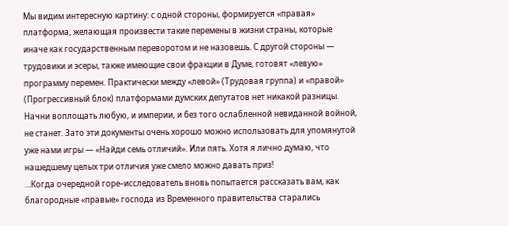Мы видим интересную картину: с одной стороны, формируется «правая» платформа, желающая произвести такие перемены в жизни страны, которые иначе как государственным переворотом и не назовешь. С другой стороны — трудовики и эсеры, также имеющие свои фракции в Думе, готовят «левую» программу перемен. Практически между «левой» (Трудовая группа) и «правой» (Прогрессивный блок) платформами думских депутатов нет никакой разницы. Начни воплощать любую, и империи, и без того ослабленной невиданной войной, не станет. Зато эти документы очень хорошо можно использовать для упомянутой уже нами игры — «Найди семь отличий». Или пять. Хотя я лично думаю, что нашедшему целых три отличия уже смело можно давать приз!
…Когда очередной горе–исследователь вновь попытается рассказать вам, как благородные «правые» господа из Временного правительства старались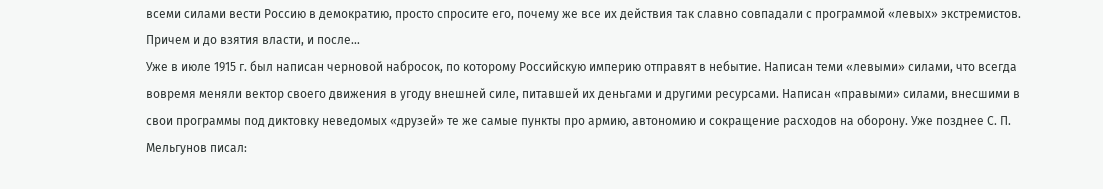всеми силами вести Россию в демократию, просто спросите его, почему же все их действия так славно совпадали с программой «левых» экстремистов. Причем и до взятия власти, и после…
Уже в июле 1915 г. был написан черновой набросок, по которому Российскую империю отправят в небытие. Написан теми «левыми» силами, что всегда вовремя меняли вектор своего движения в угоду внешней силе, питавшей их деньгами и другими ресурсами. Написан «правыми» силами, внесшими в свои программы под диктовку неведомых «друзей» те же самые пункты про армию, автономию и сокращение расходов на оборону. Уже позднее С. П. Мельгунов писал: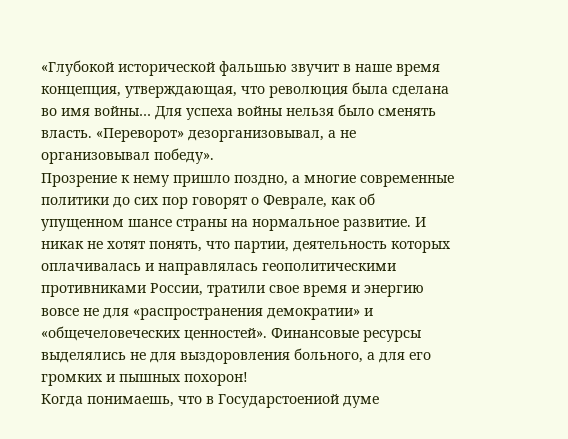«Глубокой исторической фальшью звучит в наше время концепция, утверждающая, что революция была сделана во имя войны… Для успеха войны нельзя было сменять власть. «Переворот» дезорганизовывал, а не организовывал победу».
Прозрение к нему пришло поздно, а многие современные политики до сих пор говорят о Феврале, как об упущенном шансе страны на нормальное развитие. И никак не хотят понять, что партии, деятельность которых оплачивалась и направлялась геополитическими противниками России, тратили свое время и энергию вовсе не для «распространения демократии» и «общечеловеческих ценностей». Финансовые ресурсы выделялись не для выздоровления больного, а для его громких и пышных похорон!
Когда понимаешь, что в Государстоениой думе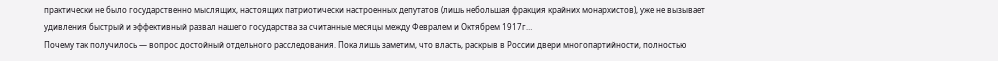практически не было государственно мыслящих, настоящих патриотически настроенных депутатов (лишь небольшая фракция крайних монархистов), уже не вызывает удивления быстрый и эффективный развал нашего государства за считанные месяцы между Февралем и Октябрем 1917г…
Почему так получилось — вопрос достойный отдельного расследования. Пока лишь заметим, что власть, раскрыв в России двери многопартийности, полностью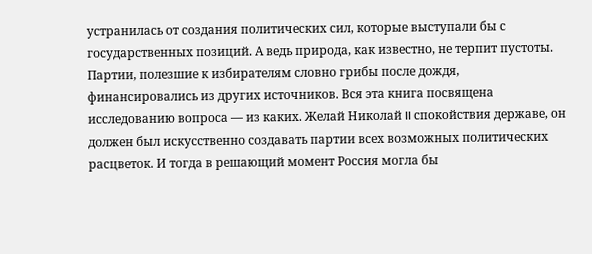устранилась от создания политических сил, которые выступали бы с государственных позиций. А ведь природа, как известно, не терпит пустоты. Партии, полезшие к избирателям словно грибы после дождя, финансировались из других источников. Вся эта книга посвящена исследованию вопроса — из каких. Желай Николай II спокойствия державе, он должен был искусственно создавать партии всех возможных политических расцветок. И тогда в решающий момент Россия могла бы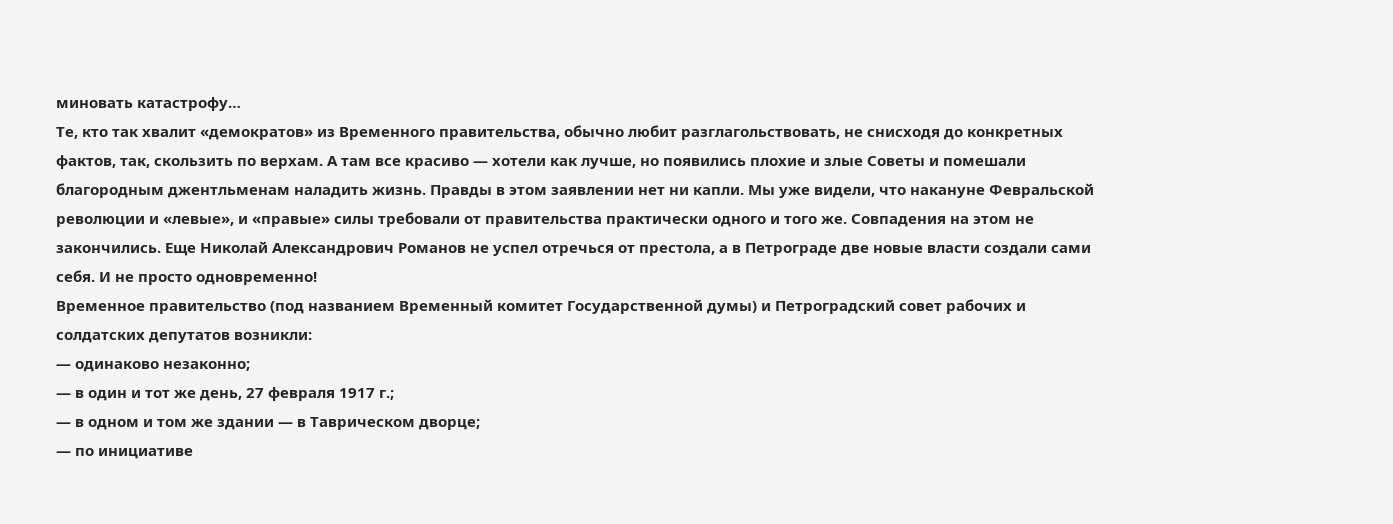миновать катастрофу…
Те, кто так хвалит «демократов» из Временного правительства, обычно любит разглагольствовать, не снисходя до конкретных фактов, так, скользить по верхам. А там все красиво — хотели как лучше, но появились плохие и злые Советы и помешали благородным джентльменам наладить жизнь. Правды в этом заявлении нет ни капли. Мы уже видели, что накануне Февральской революции и «левые», и «правые» силы требовали от правительства практически одного и того же. Совпадения на этом не закончились. Еще Николай Александрович Романов не успел отречься от престола, а в Петрограде две новые власти создали сами себя. И не просто одновременно!
Временное правительство (под названием Временный комитет Государственной думы) и Петроградский совет рабочих и солдатских депутатов возникли:
— одинаково незаконно;
— в один и тот же день, 27 февраля 1917 г.;
— в одном и том же здании — в Таврическом дворце;
— по инициативе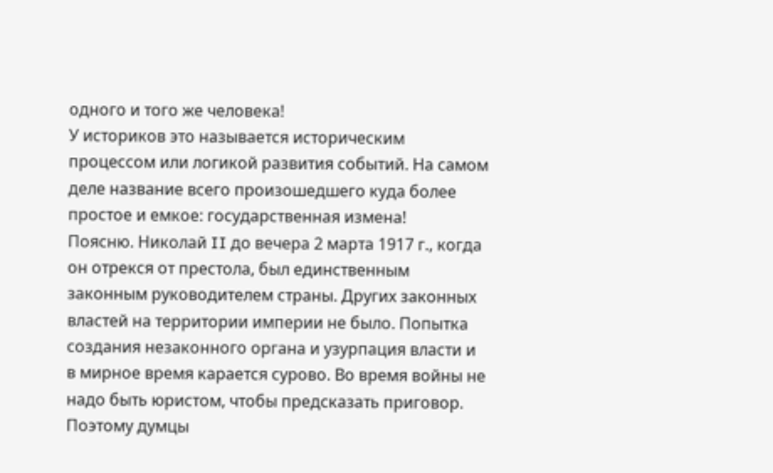одного и того же человека!
У историков это называется историческим процессом или логикой развития событий. На самом деле название всего произошедшего куда более простое и емкое: государственная измена!
Поясню. Николай II до вечера 2 марта 1917 г., когда он отрекся от престола, был единственным законным руководителем страны. Других законных властей на территории империи не было. Попытка создания незаконного органа и узурпация власти и в мирное время карается сурово. Во время войны не надо быть юристом, чтобы предсказать приговор. Поэтому думцы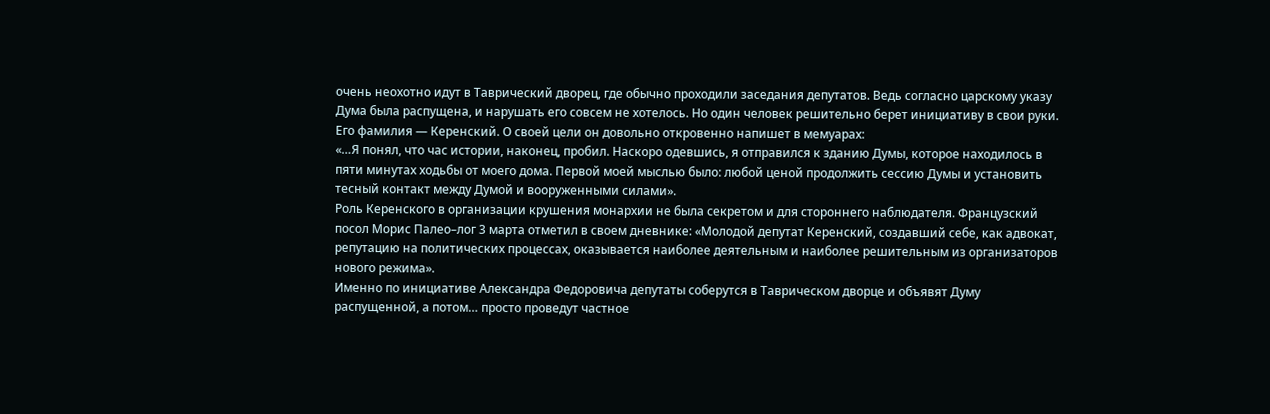очень неохотно идут в Таврический дворец, где обычно проходили заседания депутатов. Ведь согласно царскому указу Дума была распущена, и нарушать его совсем не хотелось. Но один человек решительно берет инициативу в свои руки. Его фамилия — Керенский. О своей цели он довольно откровенно напишет в мемуарах:
«…Я понял, что час истории, наконец, пробил. Наскоро одевшись, я отправился к зданию Думы, которое находилось в пяти минутах ходьбы от моего дома. Первой моей мыслью было: любой ценой продолжить сессию Думы и установить тесный контакт между Думой и вооруженными силами».
Роль Керенского в организации крушения монархии не была секретом и для стороннего наблюдателя. Французский посол Морис Палео–лог 3 марта отметил в своем дневнике: «Молодой депутат Керенский, создавший себе, как адвокат, репутацию на политических процессах, оказывается наиболее деятельным и наиболее решительным из организаторов нового режима».
Именно по инициативе Александра Федоровича депутаты соберутся в Таврическом дворце и объявят Думу распущенной, а потом… просто проведут частное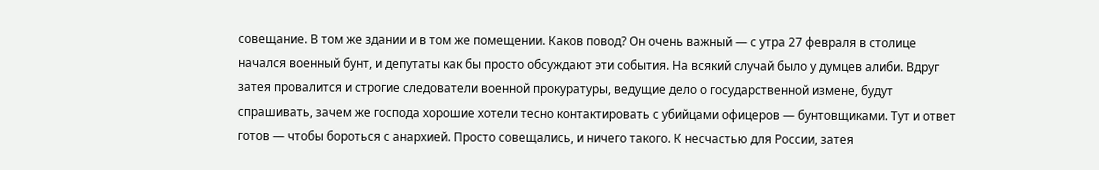совещание. В том же здании и в том же помещении. Каков повод? Он очень важный — с утра 27 февраля в столице начался военный бунт, и депутаты как бы просто обсуждают эти события. На всякий случай было у думцев алиби. Вдруг затея провалится и строгие следователи военной прокуратуры, ведущие дело о государственной измене, будут спрашивать, зачем же господа хорошие хотели тесно контактировать с убийцами офицеров — бунтовщиками. Тут и ответ готов — чтобы бороться с анархией. Просто совещались, и ничего такого. К несчастью для России, затея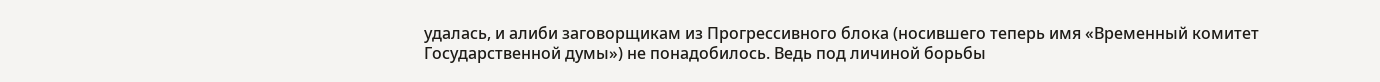удалась, и алиби заговорщикам из Прогрессивного блока (носившего теперь имя «Временный комитет Государственной думы») не понадобилось. Ведь под личиной борьбы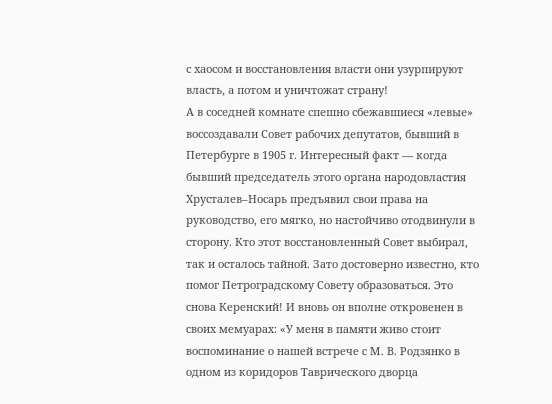с хаосом и восстановления власти они узурпируют власть, а потом и уничтожат страну!
А в соседней комнате спешно сбежавшиеся «левые» воссоздавали Совет рабочих депутатов, бывший в Петербурге в 1905 г. Интересный факт — когда бывший председатель этого органа народовластия Хрусталев–Носарь предъявил свои права на руководство, его мягко, но настойчиво отодвинули в сторону. Кто этот восстановленный Совет выбирал, так и осталось тайной. Зато достоверно известно, кто помог Петроградскому Совету образоваться. Это снова Керенский! И вновь он вполне откровенен в своих мемуарах: «У меня в памяти живо стоит воспоминание о нашей встрече с М. В. Родзянко в одном из коридоров Таврического дворца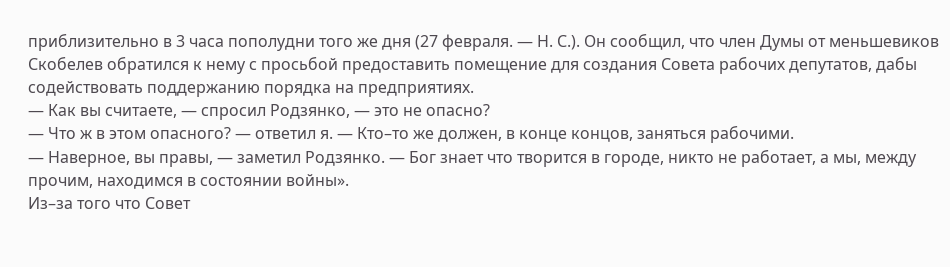приблизительно в 3 часа пополудни того же дня (27 февраля. — Н. С.). Он сообщил, что член Думы от меньшевиков Скобелев обратился к нему с просьбой предоставить помещение для создания Совета рабочих депутатов, дабы содействовать поддержанию порядка на предприятиях.
— Как вы считаете, — спросил Родзянко, — это не опасно?
— Что ж в этом опасного? — ответил я. — Кто–то же должен, в конце концов, заняться рабочими.
— Наверное, вы правы, — заметил Родзянко. — Бог знает что творится в городе, никто не работает, а мы, между прочим, находимся в состоянии войны».
Из–за того что Совет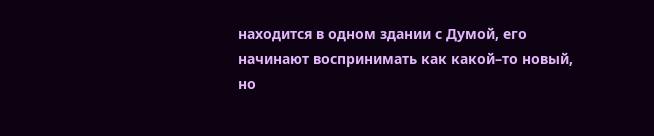находится в одном здании с Думой, его начинают воспринимать как какой–то новый, но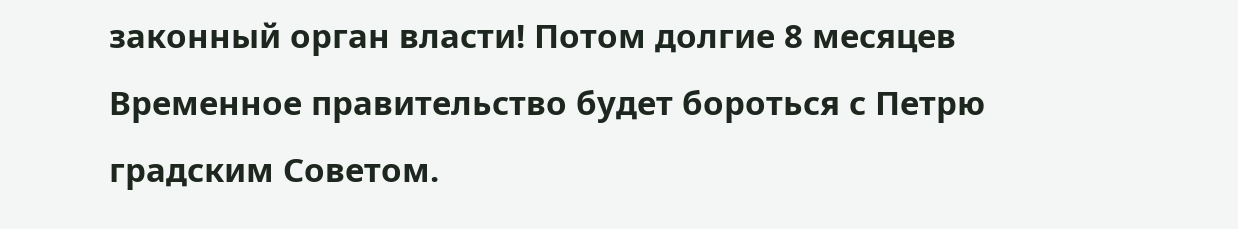законный орган власти! Потом долгие 8 месяцев Временное правительство будет бороться с Петрю градским Советом.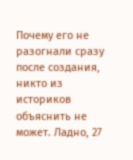Почему его не разогнали сразу после создания, никто из историков объяснить не может. Ладно, 27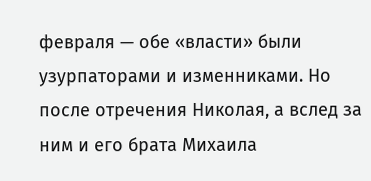февраля — обе «власти» были узурпаторами и изменниками. Но после отречения Николая, а вслед за ним и его брата Михаила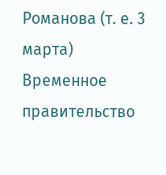Романова (т. е. 3 марта) Временное правительство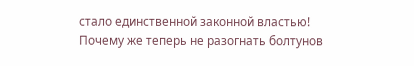стало единственной законной властью! Почему же теперь не разогнать болтунов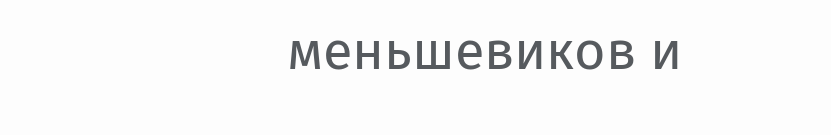меньшевиков и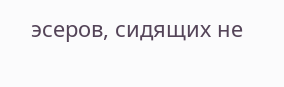эсеров, сидящих не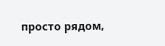просто рядом,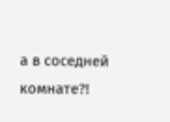а в соседней комнате?!